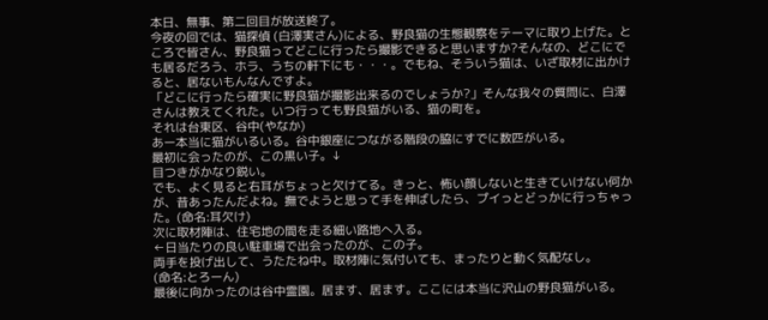本日、無事、第二回目が放送終了。
今夜の回では、猫探偵 (白澤実さん)による、野良猫の生態観察をテーマに取り上げた。ところで皆さん、野良猫ってどこに行ったら撮影できると思いますか?そんなの、どこにでも居るだろう、ホラ、うちの軒下にも・・・。でもね、そういう猫は、いざ取材に出かけると、居ないもんなんですよ。
「どこに行ったら確実に野良猫が撮影出来るのでしょうか?」そんな我々の質問に、白澤さんは教えてくれた。いつ行っても野良猫がいる、猫の町を。
それは台東区、谷中(やなか)
あー本当に猫がいるいる。谷中銀座につながる階段の脇にすでに数匹がいる。
最初に会ったのが、この黒い子。↓
目つきがかなり鋭い。
でも、よく見ると右耳がちょっと欠けてる。きっと、怖い顔しないと生きていけない何かが、昔あったんだよね。撫でようと思って手を伸ばしたら、プイっとどっかに行っちゃった。(命名:耳欠け)
次に取材陣は、住宅地の間を走る細い路地へ入る。
←日当たりの良い駐車場で出会ったのが、この子。
両手を投げ出して、うたたね中。取材陣に気付いても、まったりと動く気配なし。
(命名:とろーん)
最後に向かったのは谷中霊園。居ます、居ます。ここには本当に沢山の野良猫がいる。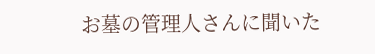お墓の管理人さんに聞いた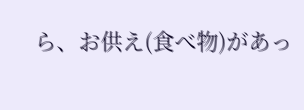ら、お供え(食べ物)があっ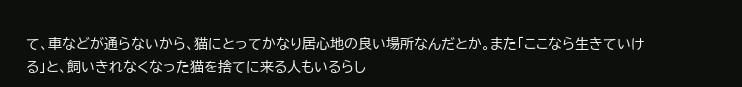て、車などが通らないから、猫にとってかなり居心地の良い場所なんだとか。また「ここなら生きていける」と、飼いきれなくなった猫を捨てに来る人もいるらし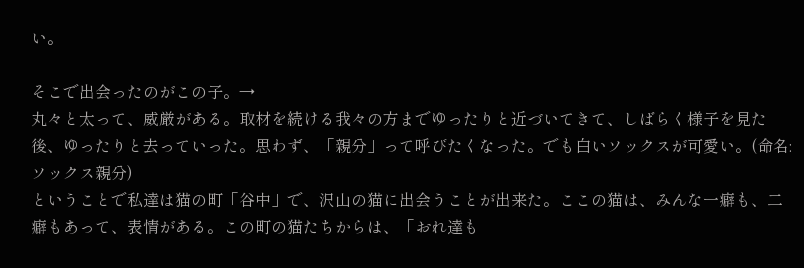い。

そこで出会ったのがこの子。→
丸々と太って、威厳がある。取材を続ける我々の方までゆったりと近づいてきて、しばらく様子を見た後、ゆったりと去っていった。思わず、「親分」って呼びたくなった。でも白いソックスが可愛い。(命名:ソックス親分)
ということで私達は猫の町「谷中」で、沢山の猫に出会うことが出来た。ここの猫は、みんな一癖も、二癖もあって、表情がある。この町の猫たちからは、「おれ達も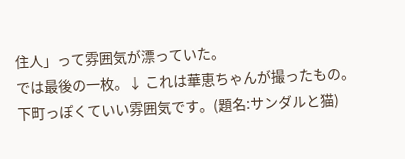住人」って雰囲気が漂っていた。
では最後の一枚。↓ これは華恵ちゃんが撮ったもの。
下町っぽくていい雰囲気です。(題名:サンダルと猫)